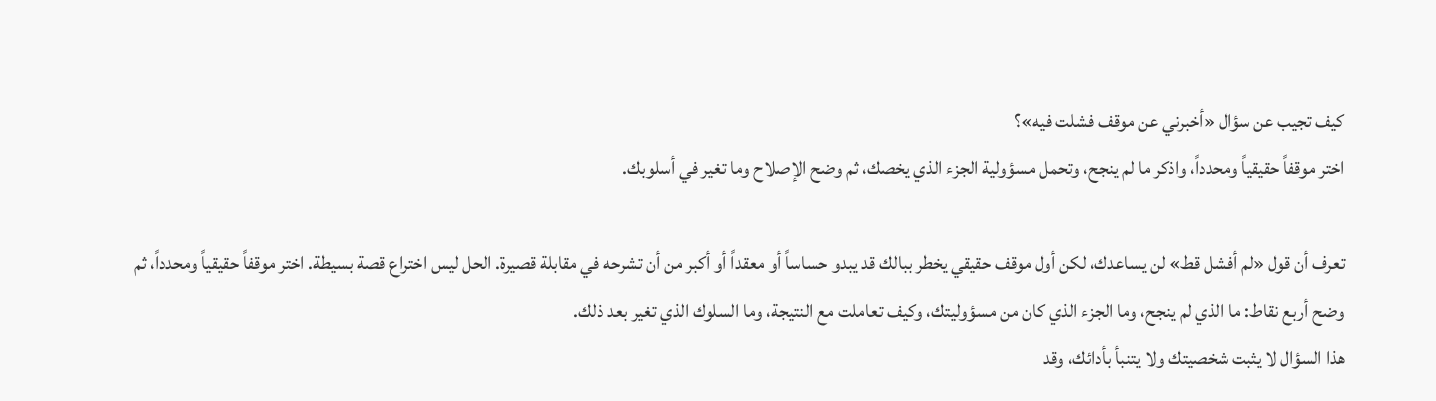كيف تجيب عن سؤال «أخبرني عن موقف فشلت فيه»؟
اختر موقفاً حقيقياً ومحدداً، واذكر ما لم ينجح، وتحمل مسؤولية الجزء الذي يخصك، ثم وضح الإصلاح وما تغير في أسلوبك.

تعرف أن قول «لم أفشل قط» لن يساعدك، لكن أول موقف حقيقي يخطر ببالك قد يبدو حساساً أو معقداً أو أكبر من أن تشرحه في مقابلة قصيرة. الحل ليس اختراع قصة بسيطة. اختر موقفاً حقيقياً ومحدداً، ثم وضح أربع نقاط: ما الذي لم ينجح، وما الجزء الذي كان من مسؤوليتك، وكيف تعاملت مع النتيجة، وما السلوك الذي تغير بعد ذلك.
هذا السؤال لا يثبت شخصيتك ولا يتنبأ بأدائك، وقد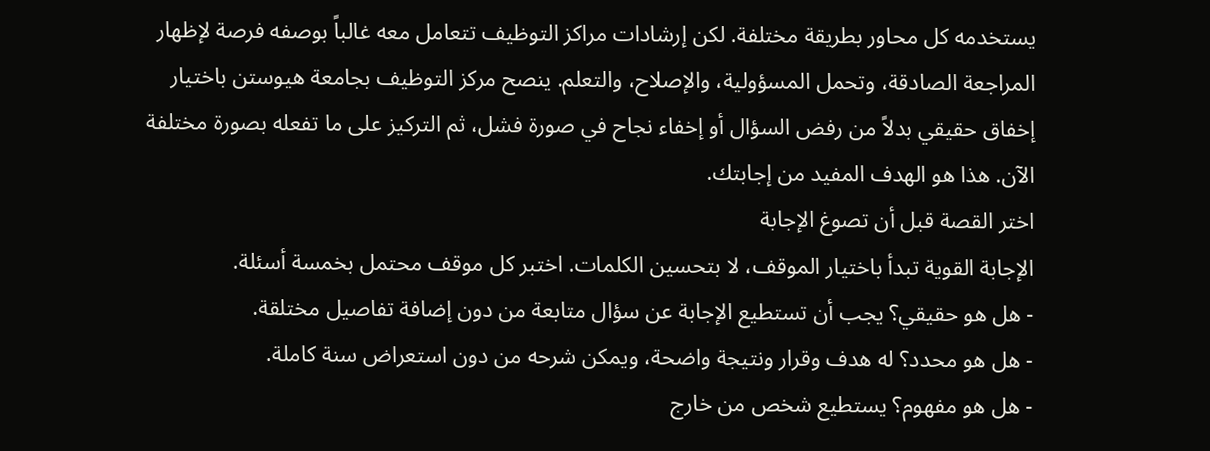يستخدمه كل محاور بطريقة مختلفة. لكن إرشادات مراكز التوظيف تتعامل معه غالباً بوصفه فرصة لإظهار المراجعة الصادقة، وتحمل المسؤولية، والإصلاح، والتعلم. ينصح مركز التوظيف بجامعة هيوستن باختيار إخفاق حقيقي بدلاً من رفض السؤال أو إخفاء نجاح في صورة فشل، ثم التركيز على ما تفعله بصورة مختلفة الآن. هذا هو الهدف المفيد من إجابتك.
اختر القصة قبل أن تصوغ الإجابة
الإجابة القوية تبدأ باختيار الموقف، لا بتحسين الكلمات. اختبر كل موقف محتمل بخمسة أسئلة.
- هل هو حقيقي؟ يجب أن تستطيع الإجابة عن سؤال متابعة من دون إضافة تفاصيل مختلقة.
- هل هو محدد؟ له هدف وقرار ونتيجة واضحة، ويمكن شرحه من دون استعراض سنة كاملة.
- هل هو مفهوم؟ يستطيع شخص من خارج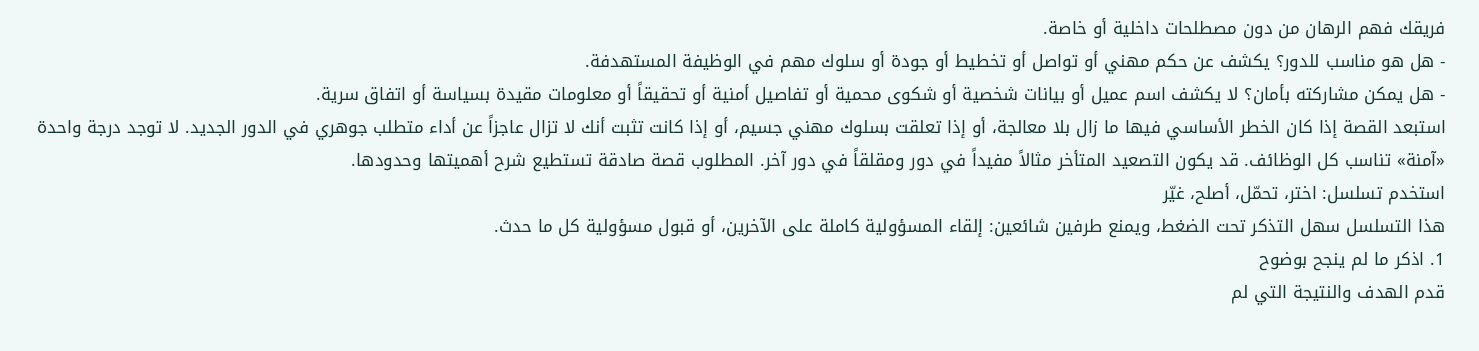فريقك فهم الرهان من دون مصطلحات داخلية أو خاصة.
- هل هو مناسب للدور؟ يكشف عن حكم مهني أو تواصل أو تخطيط أو جودة أو سلوك مهم في الوظيفة المستهدفة.
- هل يمكن مشاركته بأمان؟ لا يكشف اسم عميل أو بيانات شخصية أو شكوى محمية أو تفاصيل أمنية أو تحقيقاً أو معلومات مقيدة بسياسة أو اتفاق سرية.
استبعد القصة إذا كان الخطر الأساسي فيها ما زال بلا معالجة، أو إذا تعلقت بسلوك مهني جسيم، أو إذا كانت تثبت أنك لا تزال عاجزاً عن أداء متطلب جوهري في الدور الجديد. لا توجد درجة واحدة «آمنة» تناسب كل الوظائف. قد يكون التصعيد المتأخر مثالاً مفيداً في دور ومقلقاً في دور آخر. المطلوب قصة صادقة تستطيع شرح أهميتها وحدودها.
استخدم تسلسل: اختر، تحمّل، أصلح، غيّر
هذا التسلسل سهل التذكر تحت الضغط، ويمنع طرفين شائعين: إلقاء المسؤولية كاملة على الآخرين، أو قبول مسؤولية كل ما حدث.
1. اذكر ما لم ينجح بوضوح
قدم الهدف والنتيجة التي لم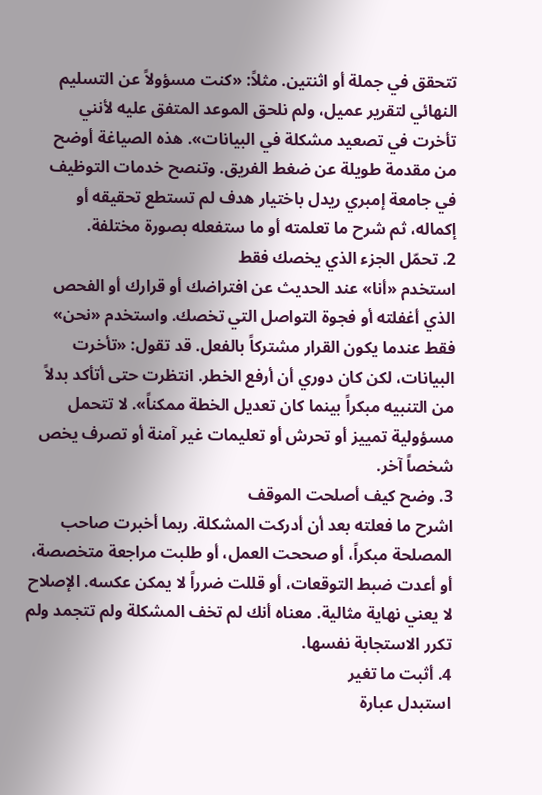تتحقق في جملة أو اثنتين. مثلاً: «كنت مسؤولاً عن التسليم النهائي لتقرير عميل، ولم نلحق الموعد المتفق عليه لأنني تأخرت في تصعيد مشكلة في البيانات». هذه الصياغة أوضح من مقدمة طويلة عن ضغط الفريق. وتنصح خدمات التوظيف في جامعة إمبري ريدل باختيار هدف لم تستطع تحقيقه أو إكماله، ثم شرح ما تعلمته أو ما ستفعله بصورة مختلفة.
2. تحمّل الجزء الذي يخصك فقط
استخدم «أنا» عند الحديث عن افتراضك أو قرارك أو الفحص الذي أغفلته أو فجوة التواصل التي تخصك. واستخدم «نحن» فقط عندما يكون القرار مشتركاً بالفعل. قد تقول: «تأخرت البيانات، لكن كان دوري أن أرفع الخطر. انتظرت حتى أتأكد بدلاً من التنبيه مبكراً بينما كان تعديل الخطة ممكناً». لا تتحمل مسؤولية تمييز أو تحرش أو تعليمات غير آمنة أو تصرف يخص شخصاً آخر.
3. وضح كيف أصلحت الموقف
اشرح ما فعلته بعد أن أدركت المشكلة. ربما أخبرت صاحب المصلحة مبكراً، أو صححت العمل، أو طلبت مراجعة متخصصة، أو أعدت ضبط التوقعات، أو قللت ضرراً لا يمكن عكسه. الإصلاح لا يعني نهاية مثالية. معناه أنك لم تخف المشكلة ولم تتجمد ولم تكرر الاستجابة نفسها.
4. أثبت ما تغير
استبدل عبارة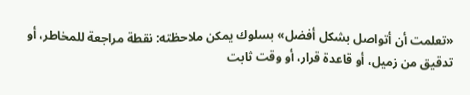«تعلمت أن أتواصل بشكل أفضل» بسلوك يمكن ملاحظته: نقطة مراجعة للمخاطر، أو تدقيق من زميل، أو قاعدة قرار، أو وقت ثابت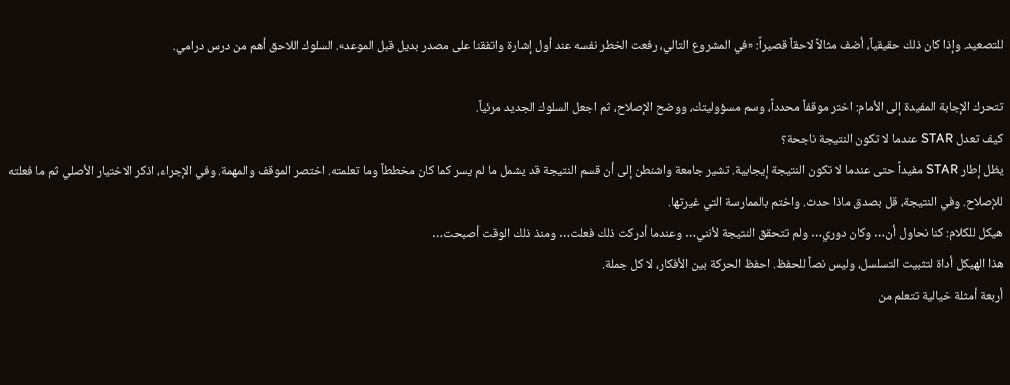للتصعيد. وإذا كان ذلك حقيقياً، أضف مثالاً لاحقاً قصيراً: «في المشروع التالي، رفعت الخطر نفسه عند أول إشارة واتفقنا على مصدر بديل قبل الموعد». السلوك اللاحق أهم من درس درامي.

تتحرك الإجابة المفيدة إلى الأمام: اختر موقفاً محدداً، وسم مسؤوليتك، ووضح الإصلاح، ثم اجعل السلوك الجديد مرئياً.
كيف تعدل STAR عندما لا تكون النتيجة ناجحة؟
يظل إطار STAR مفيداً حتى عندما لا تكون النتيجة إيجابية. تشير جامعة واشنطن إلى أن قسم النتيجة قد يشمل ما لم يسر كما كان مخططاً وما تعلمته. اختصر الموقف والمهمة. وفي الإجراء، اذكر الاختيار الأصلي ثم ما فعلته للإصلاح. وفي النتيجة، قل بصدق ماذا حدث. واختم بالممارسة التي غيرتها.
هيكل للكلام: كنا نحاول أن… وكان دوري… ولم تتحقق النتيجة لأنني… وعندما أدركت ذلك فعلت… ومنذ ذلك الوقت أصبحت…
هذا الهيكل أداة لتثبيت التسلسل، وليس نصاً للحفظ. احفظ الحركة بين الأفكار، لا كل جملة.
أربعة أمثلة خيالية تتعلم من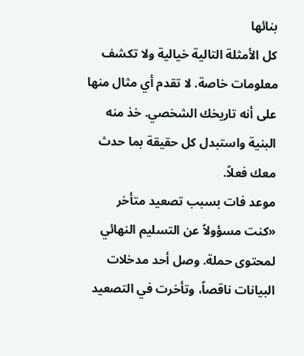بنائها
كل الأمثلة التالية خيالية ولا تكشف معلومات خاصة. لا تقدم أي مثال منها على أنه تاريخك الشخصي. خذ منه البنية واستبدل كل حقيقة بما حدث معك فعلاً.
موعد فات بسبب تصعيد متأخر
«كنت مسؤولاً عن التسليم النهائي لمحتوى حملة. وصل أحد مدخلات البيانات ناقصاً، وتأخرت في التصعيد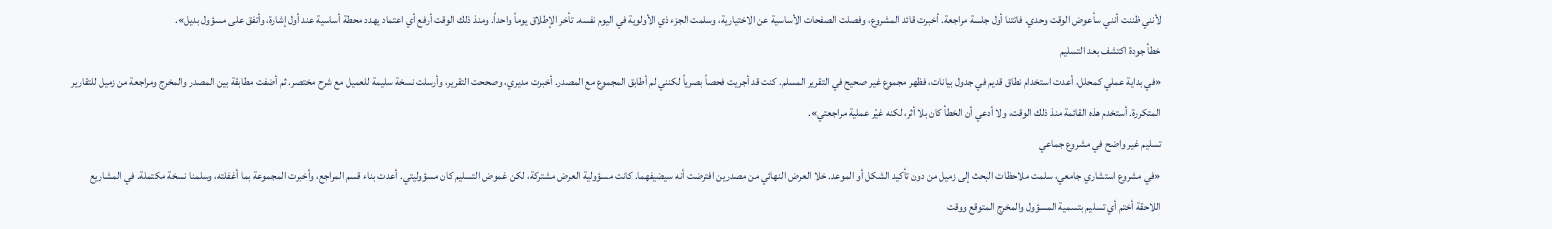لأنني ظننت أنني سأعوض الوقت وحدي. فاتتنا أول جلسة مراجعة. أخبرت قائد المشروع، وفصلت الصفحات الأساسية عن الاختيارية، وسلمت الجزء ذي الأولوية في اليوم نفسه. تأخر الإطلاق يوماً واحداً. ومنذ ذلك الوقت أرفع أي اعتماد يهدد محطة أساسية عند أول إشارة، وأتفق على مسؤول بديل».
خطأ جودة اكتشف بعد التسليم
«في بداية عملي كمحلل، أعدت استخدام نطاق قديم في جدول بيانات، فظهر مجموع غير صحيح في التقرير المسلم. كنت قد أجريت فحصاً بصرياً لكنني لم أطابق المجموع مع المصدر. أخبرت مديري، وصححت التقرير، وأرسلت نسخة سليمة للعميل مع شرح مختصر. ثم أضفت مطابقة بين المصدر والمخرج ومراجعة من زميل للتقارير المتكررة. أستخدم هذه القائمة منذ ذلك الوقت، ولا أدعي أن الخطأ كان بلا أثر، لكنه غيّر عملية مراجعتي».
تسليم غير واضح في مشروع جماعي
«في مشروع استشاري جامعي، سلمت ملاحظات البحث إلى زميل من دون تأكيد الشكل أو الموعد. خلا العرض النهائي من مصدرين افترضت أنه سيضيفهما. كانت مسؤولية العرض مشتركة، لكن غموض التسليم كان مسؤوليتي. أعدت بناء قسم المراجع، وأخبرت المجموعة بما أغفلته، وسلمنا نسخة مكتملة. في المشاريع اللاحقة أختم أي تسليم بتسمية المسؤول والمخرج المتوقع ووقت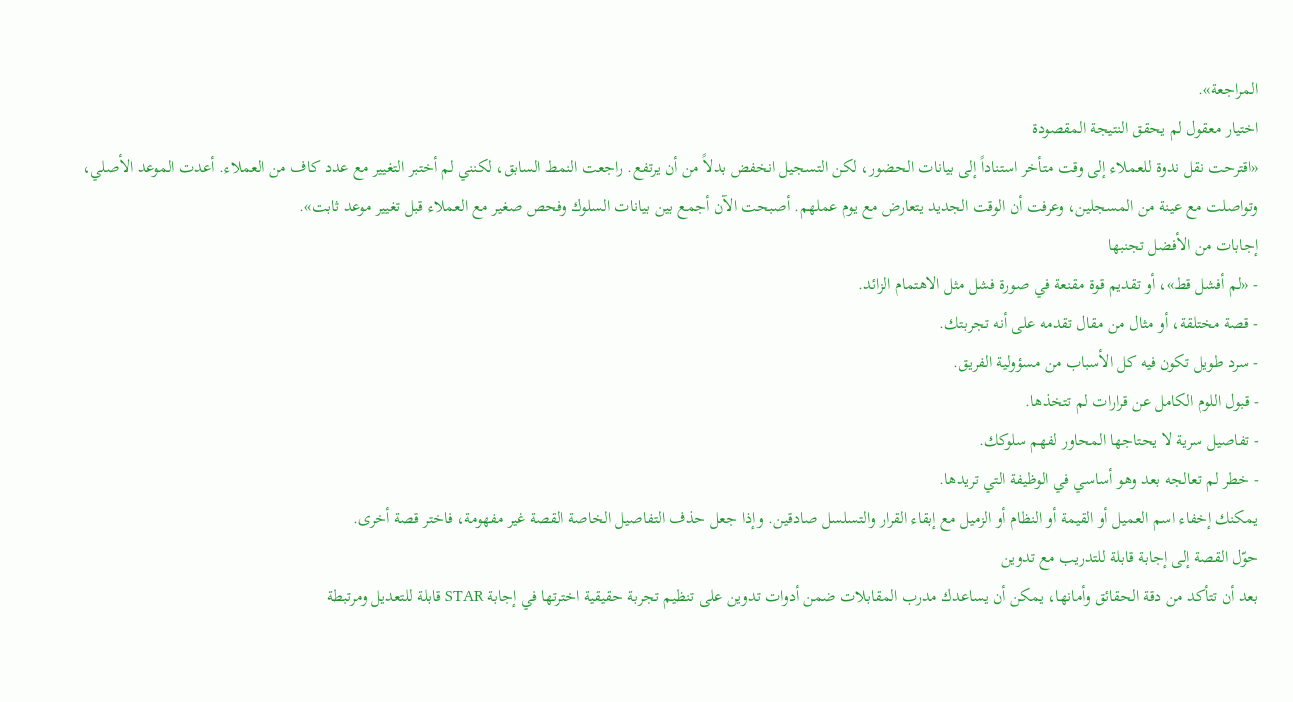المراجعة».
اختيار معقول لم يحقق النتيجة المقصودة
«اقترحت نقل ندوة للعملاء إلى وقت متأخر استناداً إلى بيانات الحضور، لكن التسجيل انخفض بدلاً من أن يرتفع. راجعت النمط السابق، لكنني لم أختبر التغيير مع عدد كاف من العملاء. أعدت الموعد الأصلي، وتواصلت مع عينة من المسجلين، وعرفت أن الوقت الجديد يتعارض مع يوم عملهم. أصبحت الآن أجمع بين بيانات السلوك وفحص صغير مع العملاء قبل تغيير موعد ثابت».
إجابات من الأفضل تجنبها
- «لم أفشل قط»، أو تقديم قوة مقنعة في صورة فشل مثل الاهتمام الزائد.
- قصة مختلقة، أو مثال من مقال تقدمه على أنه تجربتك.
- سرد طويل تكون فيه كل الأسباب من مسؤولية الفريق.
- قبول اللوم الكامل عن قرارات لم تتخذها.
- تفاصيل سرية لا يحتاجها المحاور لفهم سلوكك.
- خطر لم تعالجه بعد وهو أساسي في الوظيفة التي تريدها.
يمكنك إخفاء اسم العميل أو القيمة أو النظام أو الزميل مع إبقاء القرار والتسلسل صادقين. وإذا جعل حذف التفاصيل الخاصة القصة غير مفهومة، فاختر قصة أخرى.
حوّل القصة إلى إجابة قابلة للتدريب مع تدوين
بعد أن تتأكد من دقة الحقائق وأمانها، يمكن أن يساعدك مدرب المقابلات ضمن أدوات تدوين على تنظيم تجربة حقيقية اخترتها في إجابة STAR قابلة للتعديل ومرتبطة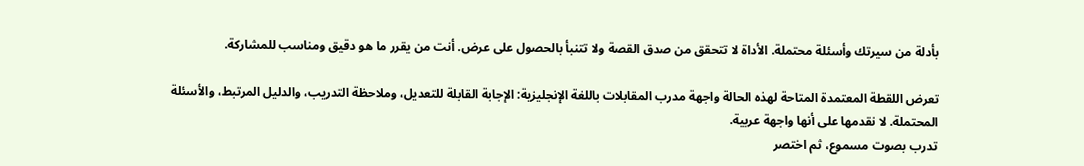بأدلة من سيرتك وأسئلة محتملة. الأداة لا تتحقق من صدق القصة ولا تتنبأ بالحصول على عرض. أنت من يقرر ما هو دقيق ومناسب للمشاركة.

تعرض اللقطة المعتمدة المتاحة لهذه الحالة واجهة مدرب المقابلات باللغة الإنجليزية: الإجابة القابلة للتعديل، وملاحظة التدريب، والدليل المرتبط، والأسئلة المحتملة. لا نقدمها على أنها واجهة عربية.
تدرب بصوت مسموع، ثم اختصر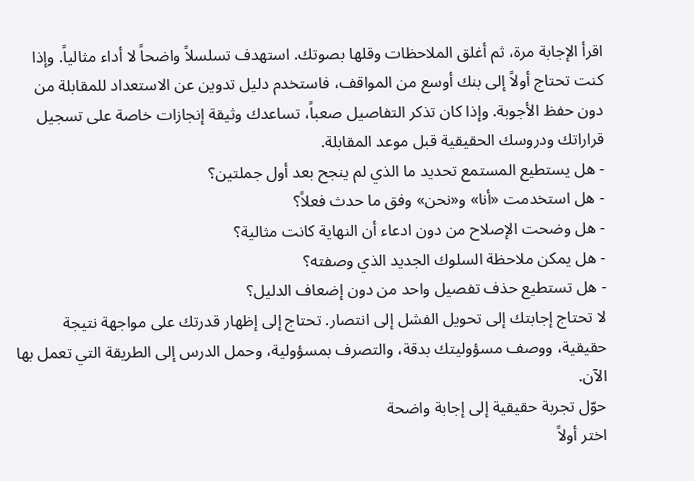اقرأ الإجابة مرة، ثم أغلق الملاحظات وقلها بصوتك. استهدف تسلسلاً واضحاً لا أداء مثالياً. وإذا كنت تحتاج أولاً إلى بنك أوسع من المواقف، فاستخدم دليل تدوين عن الاستعداد للمقابلة من دون حفظ الأجوبة. وإذا كان تذكر التفاصيل صعباً، تساعدك وثيقة إنجازات خاصة على تسجيل قراراتك ودروسك الحقيقية قبل موعد المقابلة.
- هل يستطيع المستمع تحديد ما الذي لم ينجح بعد أول جملتين؟
- هل استخدمت «أنا» و«نحن» وفق ما حدث فعلاً؟
- هل وضحت الإصلاح من دون ادعاء أن النهاية كانت مثالية؟
- هل يمكن ملاحظة السلوك الجديد الذي وصفته؟
- هل تستطيع حذف تفصيل واحد من دون إضعاف الدليل؟
لا تحتاج إجابتك إلى تحويل الفشل إلى انتصار. تحتاج إلى إظهار قدرتك على مواجهة نتيجة حقيقية، ووصف مسؤوليتك بدقة، والتصرف بمسؤولية، وحمل الدرس إلى الطريقة التي تعمل بها الآن.
حوّل تجربة حقيقية إلى إجابة واضحة
اختر أولاً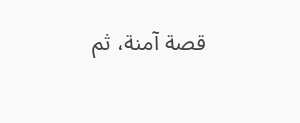قصة آمنة، ثم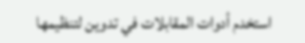استخدم أدوات المقابلات في تدوين لتنظيمها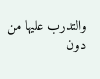والتدرب عليها من دون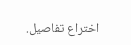اختراع تفاصيل.